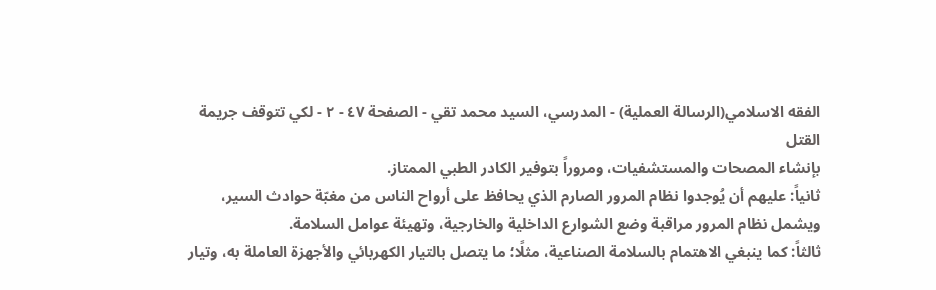الفقه الاسلامي(الرسالة العملية) - المدرسي، السيد محمد تقي - الصفحة ٤٧ - ٢ - لكي تتوقف جريمة القتل
بإنشاء المصحات والمستشفيات، ومروراً بتوفير الكادر الطبي الممتاز.
ثانياً: عليهم أن يُوجدوا نظام المرور الصارم الذي يحافظ على أرواح الناس من مغبّة حوادث السير، ويشمل نظام المرور مراقبة وضع الشوارع الداخلية والخارجية، وتهيئة عوامل السلامة.
ثالثاً: كما ينبغي الاهتمام بالسلامة الصناعية، مثلًا؛ ما يتصل بالتيار الكهربائي والأجهزة العاملة به، وتيار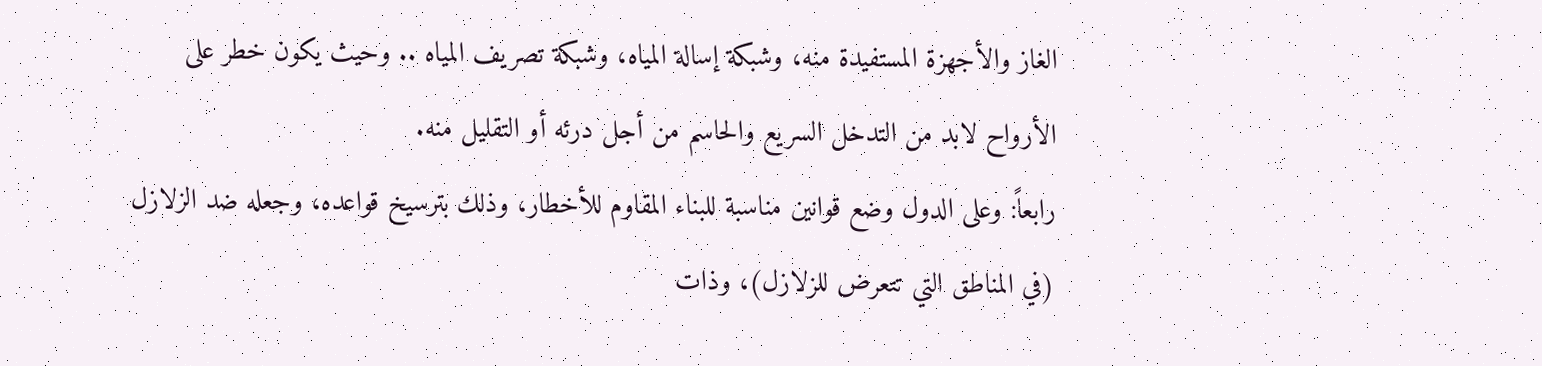الغاز والأجهزة المستفيدة منه، وشبكة إسالة المياه، وشبكة تصريف المياه .. وحيث يكون خطر على الأرواح لابد من التدخل السريع والحاسم من أجل درئه أو التقليل منه.
رابعاً: وعلى الدول وضع قوانين مناسبة للبناء المقاوم للأخطار، وذلك بترسيخ قواعده، وجعله ضد الزلازل (في المناطق التي تتعرض للزلازل)، وذات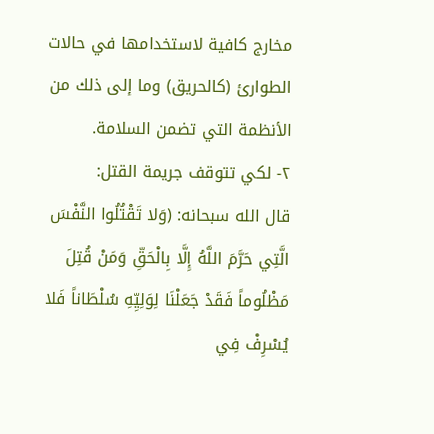مخارج كافية لاستخدامها في حالات الطوارئ (كالحريق) وما إلى ذلك من الأنظمة التي تضمن السلامة.
٢- لكي تتوقف جريمة القتل:
قال الله سبحانه: (وَلا تَقْتُلُوا النَّفْسَ الَّتِي حَرَّمَ اللَّهُ إِلَّا بِالْحَقِّ وَمَنْ قُتِلَ مَظْلُوماً فَقَدْ جَعَلْنَا لِوَلِيِّهِ سُلْطَاناً فَلا يُسْرِفْ فِي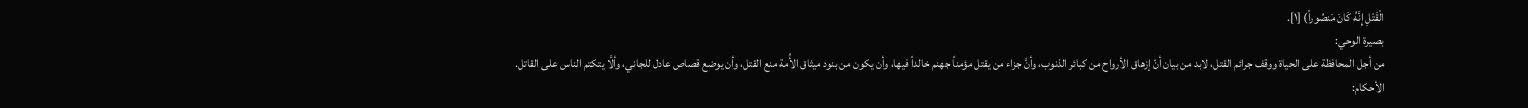الْقَتْلِ إِنَّهُ كَانَ مَنصُوراً) [١].
بصيرة الوحي:
من أجل المحافظة على الحياة ووقف جرائم القتل، لابد من بيان أنّ إزهاق الأرواح من كبائر الذنوب، وأنَّ جزاء من يقتل مؤمناً جهنم خالداً فيها، وأن يكون من بنود ميثاق الأُمة منع القتل، وأن يوضع قصاص عادل للجاني، وألَّا يتكتم الناس على القاتل.
الأحكام: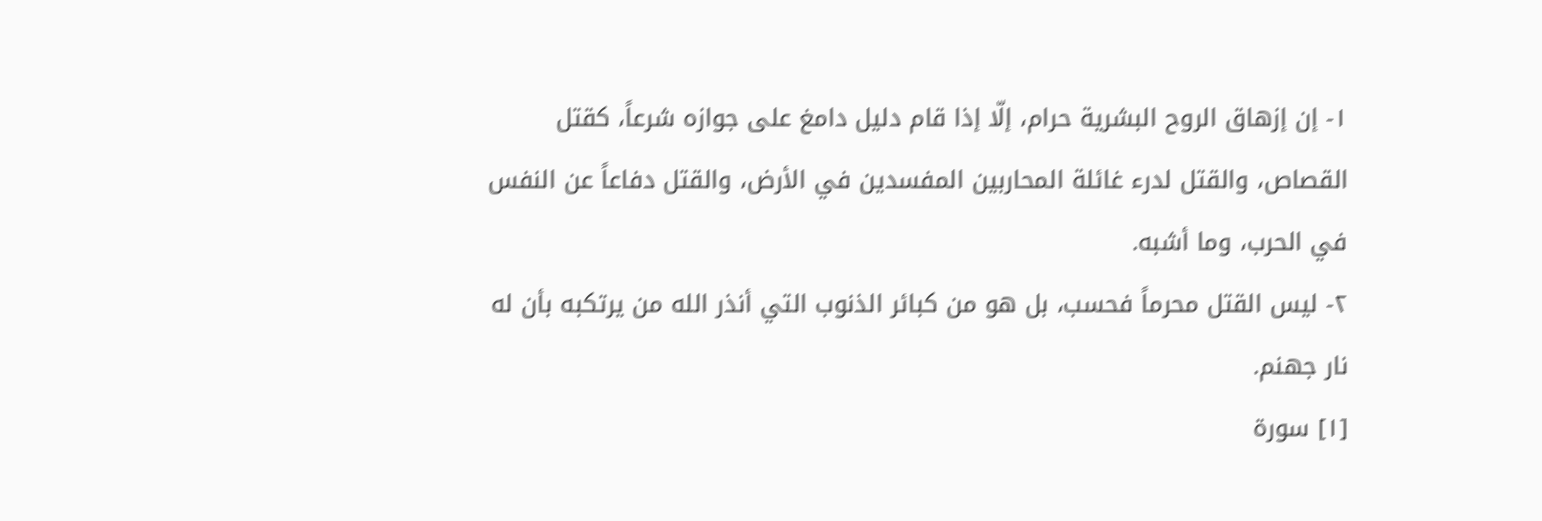١- إن إزهاق الروح البشرية حرام، إلّا إذا قام دليل دامغ على جوازه شرعاً، كقتل القصاص، والقتل لدرء غائلة المحاربين المفسدين في الأرض، والقتل دفاعاً عن النفس في الحرب، وما أشبه.
٢- ليس القتل محرماً فحسب، بل هو من كبائر الذنوب التي أنذر الله من يرتكبه بأن له نار جهنم.
[١] سورة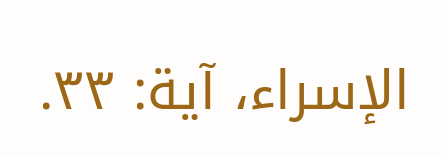الإسراء، آية: ٣٣.